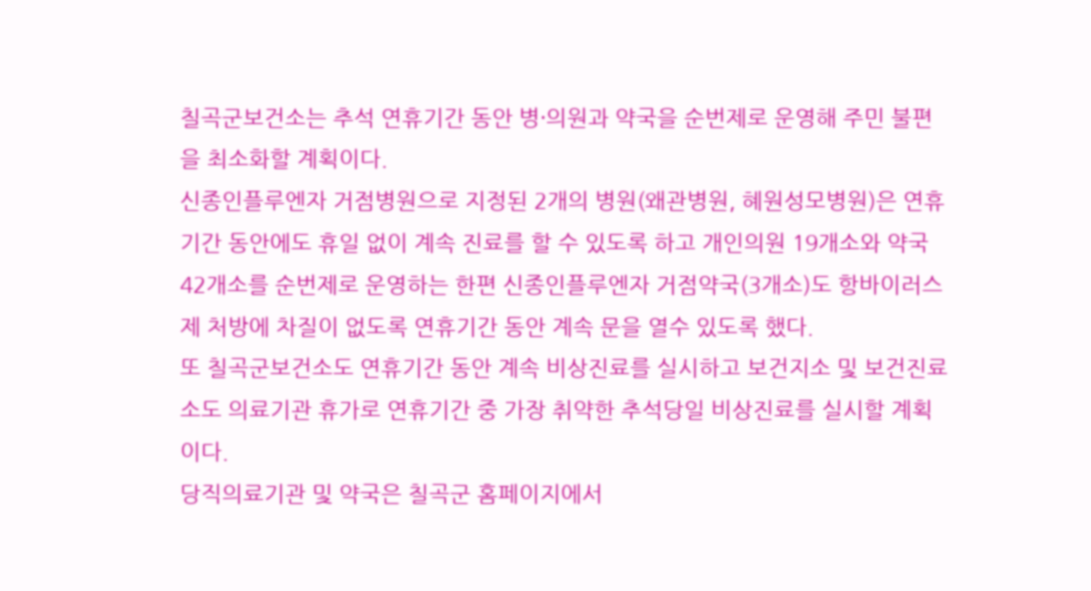칠곡군보건소는 추석 연휴기간 동안 병·의원과 약국을 순번제로 운영해 주민 불편을 최소화할 계획이다.
신종인플루엔자 거점병원으로 지정된 2개의 병원(왜관병원, 혜원성모병원)은 연휴기간 동안에도 휴일 없이 계속 진료를 할 수 있도록 하고 개인의원 19개소와 약국 42개소를 순번제로 운영하는 한편 신종인플루엔자 거점약국(3개소)도 항바이러스제 처방에 차질이 없도록 연휴기간 동안 계속 문을 열수 있도록 했다.
또 칠곡군보건소도 연휴기간 동안 계속 비상진료를 실시하고 보건지소 및 보건진료소도 의료기관 휴가로 연휴기간 중 가장 취약한 추석당일 비상진료를 실시할 계획이다.
당직의료기관 및 약국은 칠곡군 홈페이지에서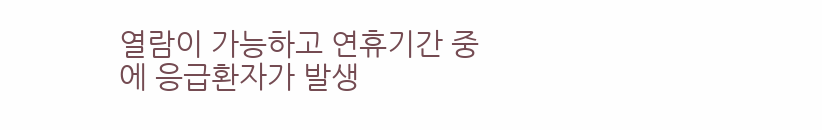열람이 가능하고 연휴기간 중에 응급환자가 발생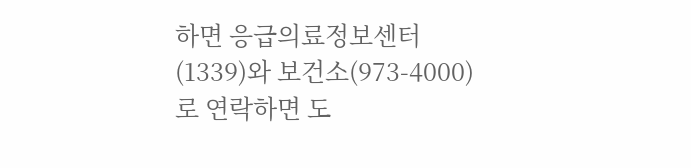하면 응급의료정보센터(1339)와 보건소(973-4000)로 연락하면 도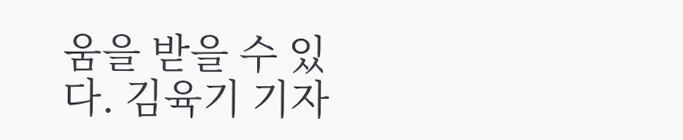움을 받을 수 있다. 김육기 기자